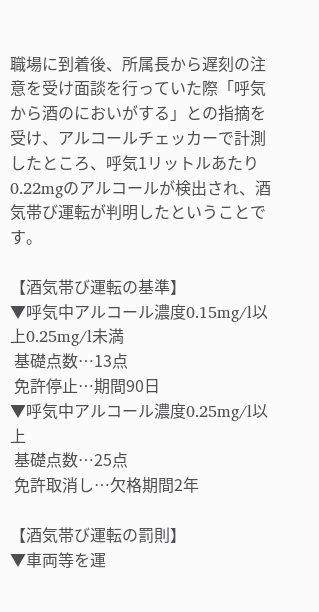職場に到着後、所属長から遅刻の注意を受け面談を行っていた際「呼気から酒のにおいがする」との指摘を受け、アルコールチェッカーで計測したところ、呼気1リットルあたり0.22mgのアルコールが検出され、酒気帯び運転が判明したということです。

【酒気帯び運転の基準】
▼呼気中アルコール濃度0.15mg/l以上0.25mg/l未満
 基礎点数⋯13点
 免許停止⋯期間90日
▼呼気中アルコール濃度0.25mg/l以上
 基礎点数⋯25点
 免許取消し⋯欠格期間2年

【酒気帯び運転の罰則】
▼車両等を運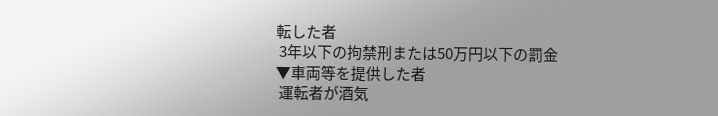転した者
 3年以下の拘禁刑または50万円以下の罰金
▼車両等を提供した者
 運転者が酒気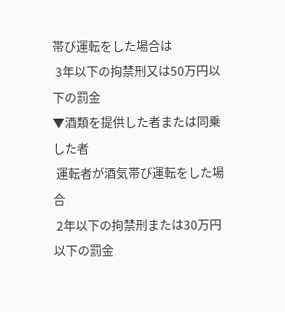帯び運転をした場合は
 3年以下の拘禁刑又は50万円以下の罰金
▼酒類を提供した者または同乗した者
 運転者が酒気帯び運転をした場合
 2年以下の拘禁刑または30万円以下の罰金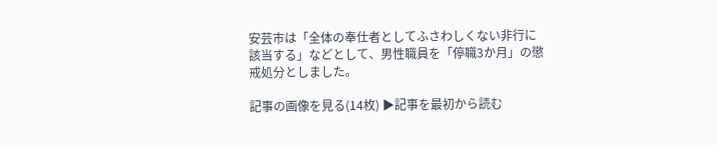安芸市は「全体の奉仕者としてふさわしくない非行に該当する」などとして、男性職員を「停職3か月」の懲戒処分としました。

記事の画像を見る(14枚) ▶記事を最初から読む